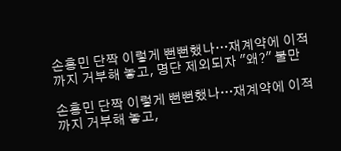손흥민 단짝 이렇게 뻔뻔했나…재계약에 이적까지 거부해 놓고, 명단 제외되자 "왜?" 불만

손흥민 단짝 이렇게 뻔뻔했나…재계약에 이적까지 거부해 놓고,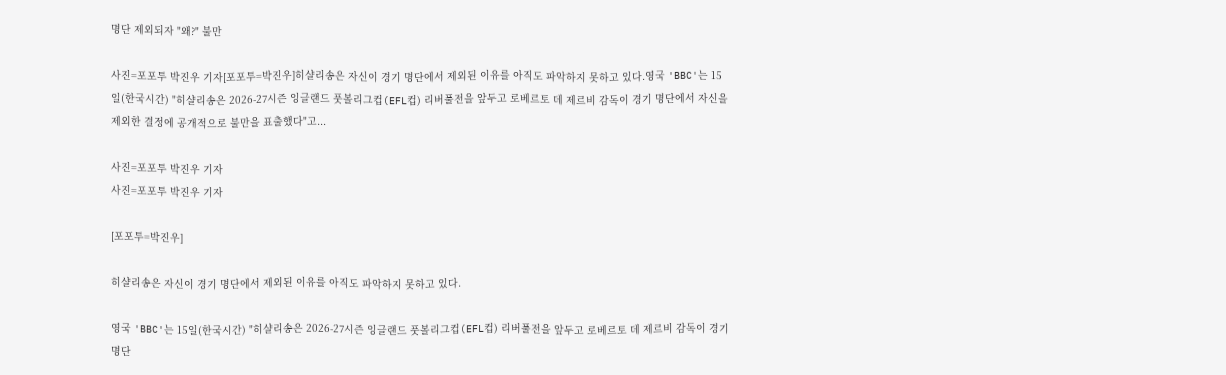명단 제외되자 "왜?" 불만

사진=포포투 박진우 기자[포포투=박진우]히샬리송은 자신이 경기 명단에서 제외된 이유를 아직도 파악하지 못하고 있다.영국 'BBC'는 15일(한국시간) "히샬리송은 2026-27시즌 잉글랜드 풋볼리그컵(EFL컵) 리버풀전을 앞두고 로베르토 데 제르비 감독이 경기 명단에서 자신을 제외한 결정에 공개적으로 불만을 표출했다"고...

사진=포포투 박진우 기자
사진=포포투 박진우 기자

[포포투=박진우]

히샬리송은 자신이 경기 명단에서 제외된 이유를 아직도 파악하지 못하고 있다.

영국 'BBC'는 15일(한국시간) "히샬리송은 2026-27시즌 잉글랜드 풋볼리그컵(EFL컵) 리버풀전을 앞두고 로베르토 데 제르비 감독이 경기 명단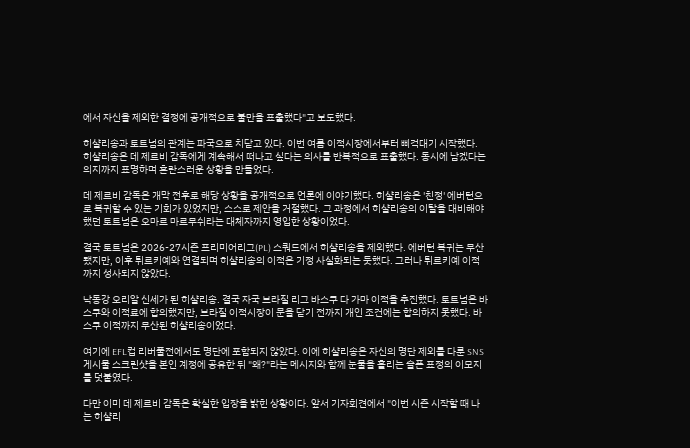에서 자신을 제외한 결정에 공개적으로 불만을 표출했다"고 보도했다.

히샬리송과 토트넘의 관계는 파국으로 치닫고 있다. 이번 여름 이적시장에서부터 삐걱대기 시작했다. 히샬리송은 데 제르비 감독에게 계속해서 떠나고 싶다는 의사를 반복적으로 표출했다. 동시에 남겠다는 의지까지 표명하며 혼란스러운 상황을 만들었다.

데 제르비 감독은 개막 전후로 해당 상황을 공개적으로 언론에 이야기했다. 히샬리송은 '친정' 에버턴으로 복귀할 수 있는 기회가 있었지만, 스스로 제안을 거절했다. 그 과정에서 히샬리송의 이탈을 대비해야 했던 토트넘은 오마르 마르무쉬라는 대체자까지 영입한 상황이었다.

결국 토트넘은 2026-27시즌 프리미어리그(PL) 스쿼드에서 히샬리송을 제외했다. 에버턴 복귀는 무산됐지만, 이후 튀르키예와 연결되며 히샬리송의 이적은 기정 사실화되는 듯했다. 그러나 튀르키예 이적까지 성사되지 않았다.

낙동강 오리알 신세가 된 히샬리송. 결국 자국 브라질 리그 바스쿠 다 가마 이적을 추진했다. 토트넘은 바스쿠와 이적료에 합의했지만, 브라질 이적시장이 문을 닫기 전까지 개인 조건에는 합의하지 못했다. 바스쿠 이적까지 무산된 히샬리송이었다.

여기에 EFL컵 리버풀전에서도 명단에 포함되지 않았다. 이에 히샬리송은 자신의 명단 제외를 다룬 SNS 게시물 스크린샷을 본인 계정에 공유한 뒤 "왜?"라는 메시지와 함께 눈물을 흘리는 슬픈 표정의 이모지를 덧붙였다.

다만 이미 데 제르비 감독은 확실한 입장을 밝힌 상황이다. 앞서 기자회견에서 "이번 시즌 시작할 때 나는 히샬리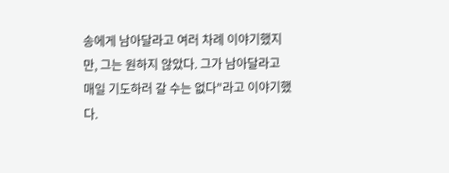송에게 남아달라고 여러 차례 이야기했지만, 그는 원하지 않았다. 그가 남아달라고 매일 기도하러 갈 수는 없다"라고 이야기했다.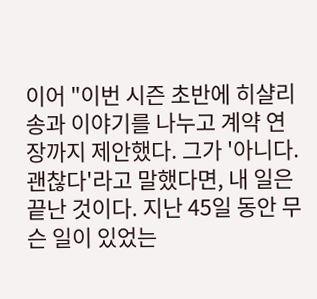이어 "이번 시즌 초반에 히샬리송과 이야기를 나누고 계약 연장까지 제안했다. 그가 '아니다. 괜찮다'라고 말했다면, 내 일은 끝난 것이다. 지난 45일 동안 무슨 일이 있었는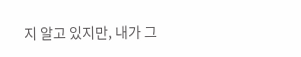지 알고 있지만, 내가 그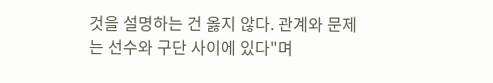것을 설명하는 건 옳지 않다. 관계와 문제는 선수와 구단 사이에 있다"며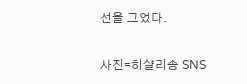선을 그었다.

사진=히샬리송 SNS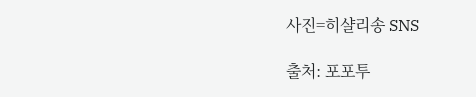사진=히샬리송 SNS

출처: 포포투